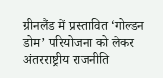ग्रीनलैंड में प्रस्तावित ‘गोल्डन डोम’ परियोजना को लेकर अंतरराष्ट्रीय राजनीति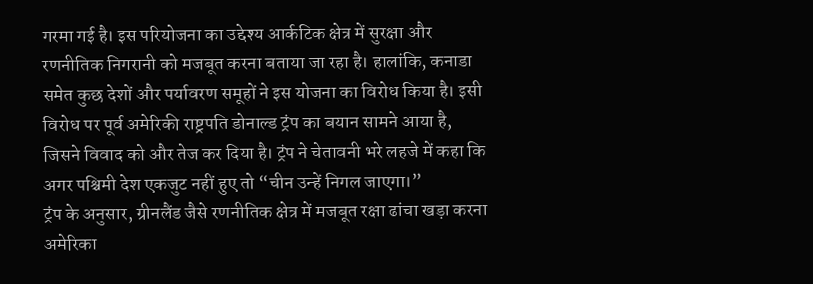गरमा गई है। इस परियोजना का उद्देश्य आर्कटिक क्षेत्र में सुरक्षा और रणनीतिक निगरानी को मजबूत करना बताया जा रहा है। हालांकि, कनाडा समेत कुछ देशों और पर्यावरण समूहों ने इस योजना का विरोध किया है। इसी विरोध पर पूर्व अमेरिकी राष्ट्रपति डोनाल्ड ट्रंप का बयान सामने आया है, जिसने विवाद को और तेज कर दिया है। ट्रंप ने चेतावनी भरे लहजे में कहा कि अगर पश्चिमी देश एकजुट नहीं हुए तो “चीन उन्हें निगल जाएगा।”
ट्रंप के अनुसार, ग्रीनलैंड जैसे रणनीतिक क्षेत्र में मजबूत रक्षा ढांचा खड़ा करना अमेरिका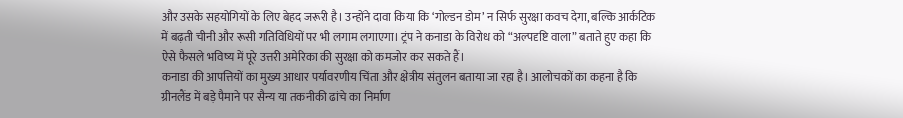और उसके सहयोगियों के लिए बेहद जरूरी है। उन्होंने दावा किया कि ‘गोल्डन डोम’ न सिर्फ सुरक्षा कवच देगा, बल्कि आर्कटिक में बढ़ती चीनी और रूसी गतिविधियों पर भी लगाम लगाएगा। ट्रंप ने कनाडा के विरोध को “अल्पदृष्टि वाला” बताते हुए कहा कि ऐसे फैसले भविष्य में पूरे उत्तरी अमेरिका की सुरक्षा को कमजोर कर सकते हैं।
कनाडा की आपत्तियों का मुख्य आधार पर्यावरणीय चिंता और क्षेत्रीय संतुलन बताया जा रहा है। आलोचकों का कहना है कि ग्रीनलैंड में बड़े पैमाने पर सैन्य या तकनीकी ढांचे का निर्माण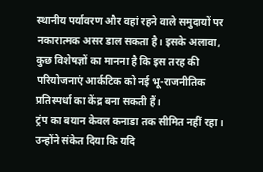स्थानीय पर्यावरण और वहां रहने वाले समुदायों पर नकारात्मक असर डाल सकता है। इसके अलावा, कुछ विशेषज्ञों का मानना है कि इस तरह की परियोजनाएं आर्कटिक को नई भू-राजनीतिक प्रतिस्पर्धा का केंद्र बना सकती हैं।
ट्रंप का बयान केवल कनाडा तक सीमित नहीं रहा। उन्होंने संकेत दिया कि यदि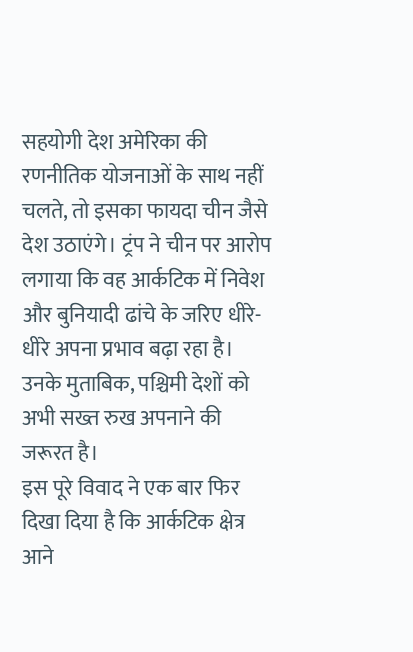सहयोगी देश अमेरिका की रणनीतिक योजनाओं के साथ नहीं चलते, तो इसका फायदा चीन जैसे देश उठाएंगे। ट्रंप ने चीन पर आरोप लगाया कि वह आर्कटिक में निवेश और बुनियादी ढांचे के जरिए धीरे-धीरे अपना प्रभाव बढ़ा रहा है। उनके मुताबिक, पश्चिमी देशों को अभी सख्त रुख अपनाने की जरूरत है।
इस पूरे विवाद ने एक बार फिर दिखा दिया है कि आर्कटिक क्षेत्र आने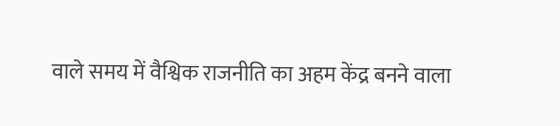वाले समय में वैश्विक राजनीति का अहम केंद्र बनने वाला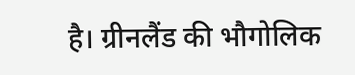है। ग्रीनलैंड की भौगोलिक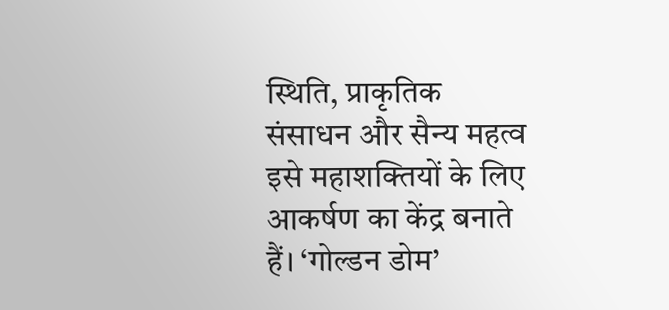स्थिति, प्राकृतिक संसाधन और सैन्य महत्व इसे महाशक्तियों के लिए आकर्षण का केंद्र बनाते हैं। ‘गोल्डन डोम’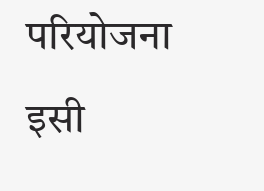परियोजना इसी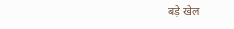बड़े खेल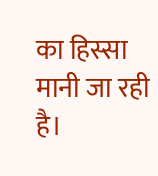का हिस्सा मानी जा रही है।